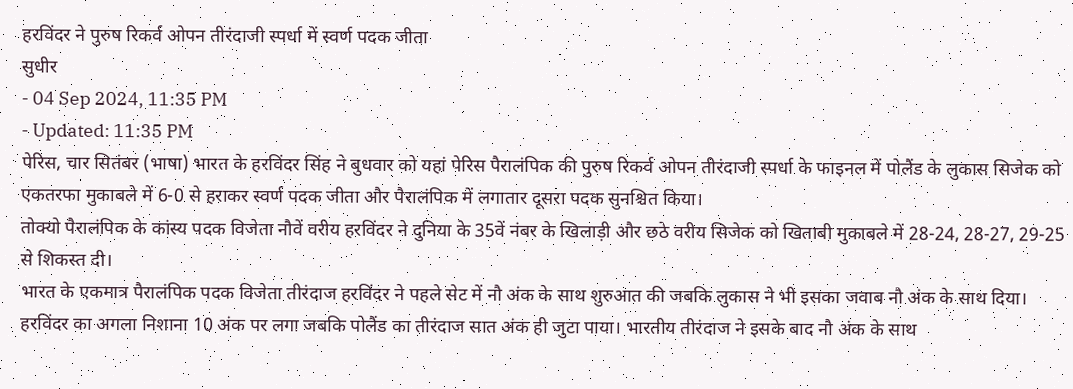हरविंदर ने पुरुष रिकर्व ओपन तीरंदाजी स्पर्धा में स्वर्ण पदक जीता
सुधीर
- 04 Sep 2024, 11:35 PM
- Updated: 11:35 PM
पेरिस, चार सितंबर (भाषा) भारत के हरविंदर सिंह ने बुधवार को यहां पेरिस पैरालंपिक की पुरुष रिकर्व ओपन तीरंदाजी स्पर्धा के फाइनल में पोलैंड के लुकास सिजेक को एकतरफा मुकाबले में 6-0 से हराकर स्वर्ण पदक जीता और पैरालंपिक में लगातार दूसरा पदक सुनश्चित किया।
तोक्यो पैरालंपिक के कांस्य पदक विजेता नौवें वरीय हरविंदर ने दुनिया के 35वें नंबर के खिलाड़ी और छठे वरीय सिजेक को खिताबी मुकाबले में 28-24, 28-27, 29-25 से शिकस्त दी।
भारत के एकमात्र पैरालंपिक पदक विजेता तीरंदाज हरविंदर ने पहले सेट में नौ अंक के साथ शुरुआत की जबकि लुकास ने भी इसका जवाब नौ अंक के साथ दिया। हरविंदर का अगला निशाना 10 अंक पर लगा जबकि पोलैंड का तीरंदाज सात अंक ही जुटा पाया। भारतीय तीरंदाज ने इसके बाद नौ अंक के साथ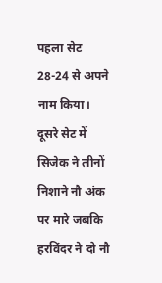पहला सेट 28-24 से अपने नाम किया।
दूसरे सेट में सिजेक ने तीनों निशाने नौ अंक पर मारे जबकि हरविंदर ने दो नौ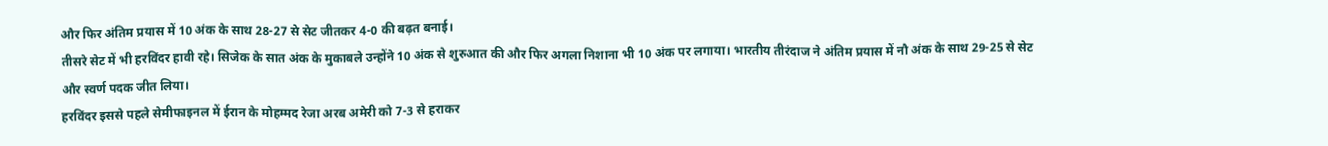और फिर अंतिम प्रयास में 10 अंक के साथ 28-27 से सेट जीतकर 4-0 की बढ़त बनाई।
तीसरे सेट में भी हरविंदर हावी रहे। सिजेक के सात अंक के मुकाबले उन्होंने 10 अंक से शुरुआत की और फिर अगला निशाना भी 10 अंक पर लगाया। भारतीय तीरंदाज ने अंतिम प्रयास में नौ अंक के साथ 29-25 से सेट और स्वर्ण पदक जीत लिया।
हरविंदर इससे पहले सेमीफाइनल में ईरान के मोहम्मद रेजा अरब अमेरी को 7-3 से हराकर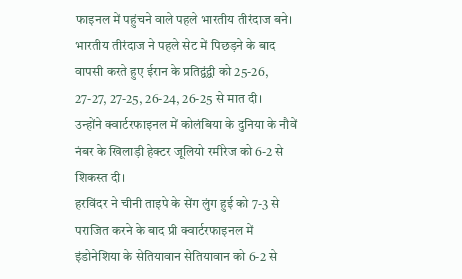फाइनल में पहुंचने वाले पहले भारतीय तीरंदाज बने। भारतीय तीरंदाज ने पहले सेट में पिछड़ने के बाद वापसी करते हुए ईरान के प्रतिद्वंद्वी को 25-26, 27-27, 27-25, 26-24, 26-25 से मात दी।
उन्होंने क्वार्टरफाइनल में कोलंबिया के दुनिया के नौवें नंबर के खिलाड़ी हेक्टर जूलियो रमीरेज को 6-2 से शिकस्त दी।
हरविंदर ने चीनी ताइपे के सेंग लुंग हुई को 7-3 से पराजित करने के बाद प्री क्वार्टरफाइनल में इंडोनेशिया के सेतियावान सेतियावान को 6-2 से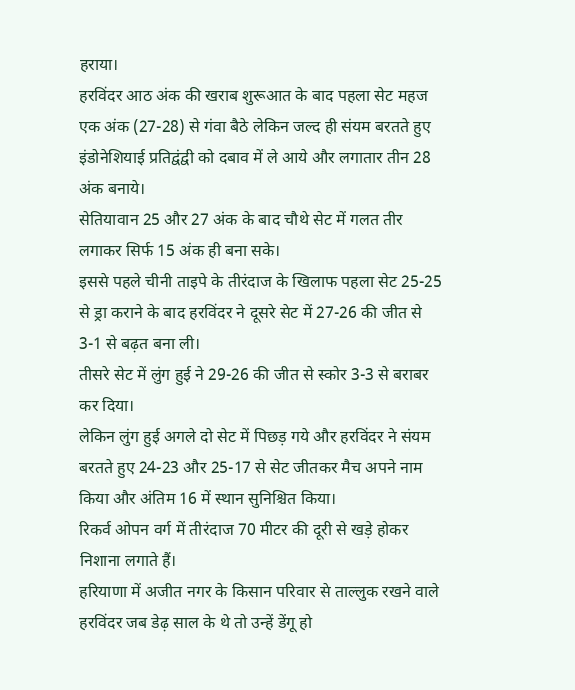हराया।
हरविंदर आठ अंक की खराब शुरूआत के बाद पहला सेट महज एक अंक (27-28) से गंवा बैठे लेकिन जल्द ही संयम बरतते हुए इंडोनेशियाई प्रतिद्वंद्वी को दबाव में ले आये और लगातार तीन 28 अंक बनाये।
सेतियावान 25 और 27 अंक के बाद चौथे सेट में गलत तीर लगाकर सिर्फ 15 अंक ही बना सके।
इससे पहले चीनी ताइपे के तीरंदाज के खिलाफ पहला सेट 25-25 से ड्रा कराने के बाद हरविंदर ने दूसरे सेट में 27-26 की जीत से 3-1 से बढ़त बना ली।
तीसरे सेट में लुंग हुई ने 29-26 की जीत से स्कोर 3-3 से बराबर कर दिया।
लेकिन लुंग हुई अगले दो सेट में पिछड़ गये और हरविंदर ने संयम बरतते हुए 24-23 और 25-17 से सेट जीतकर मैच अपने नाम किया और अंतिम 16 में स्थान सुनिश्चित किया।
रिकर्व ओपन वर्ग में तीरंदाज 70 मीटर की दूरी से खड़े होकर निशाना लगाते हैं।
हरियाणा में अजीत नगर के किसान परिवार से ताल्लुक रखने वाले हरविंदर जब डेढ़ साल के थे तो उन्हें डेंगू हो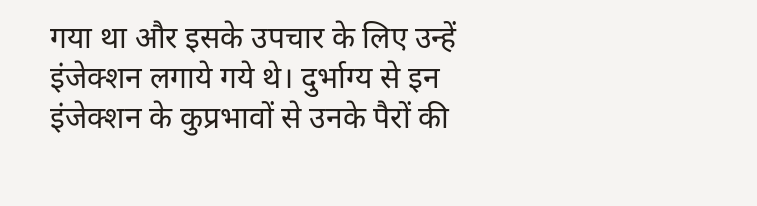गया था और इसके उपचार के लिए उन्हें इंजेक्शन लगाये गये थे। दुर्भाग्य से इन इंजेक्शन के कुप्रभावों से उनके पैरों की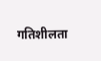गतिशीलता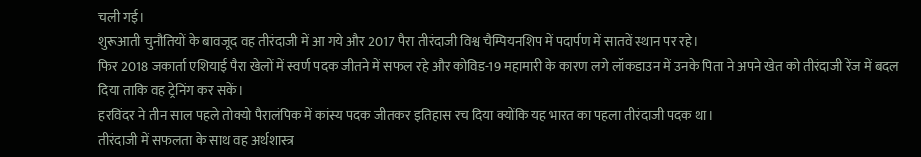चली गई।
शुरूआती चुनौतियों के बावजूद वह तीरंदाजी में आ गये और 2017 पैरा तीरंदाजी विश्व चैम्पियनशिप में पदार्पण में सातवें स्थान पर रहे।
फिर 2018 जकार्ता एशियाई पैरा खेलों में स्वर्ण पदक जीतने में सफल रहे और कोविड-19 महामारी के कारण लगे लॉकडाउन में उनके पिता ने अपने खेत को तीरंदाजी रेंज में बदल दिया ताकि वह ट्रेनिंग कर सकें।
हरविंदर ने तीन साल पहले तोक्यो पैरालंपिक में कांस्य पदक जीतकर इतिहास रच दिया क्योंकि यह भारत का पहला तीरंदाजी पदक था।
तीरंदाजी में सफलता के साथ वह अर्थशास्त्र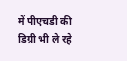में पीएचडी की डिग्री भी ले रहे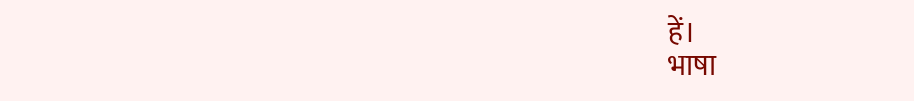हें।
भाषा